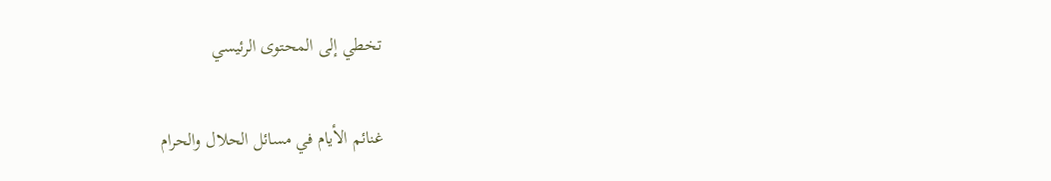تخطي إلى المحتوى الرئيسي

غنائم الأيام في مسائل الحلال والحرام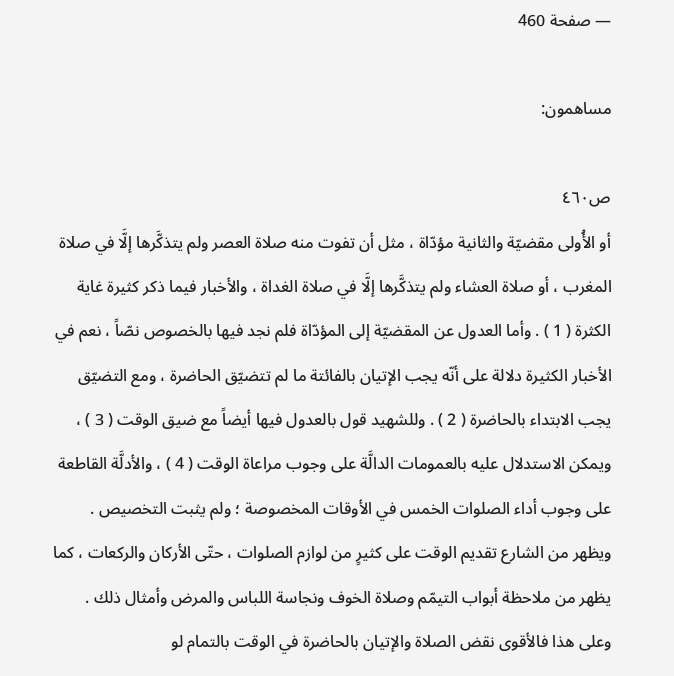— صفحة 460

مساهمون:

ص٤٦٠
أو الأُولى مقضيّة والثانية مؤدّاة ، مثل أن تفوت منه صلاة العصر ولم يتذكَّرها إلَّا في صلاة المغرب ، أو صلاة العشاء ولم يتذكَّرها إلَّا في صلاة الغداة ، والأخبار فيما ذكر كثيرة غاية الكثرة ( 1 ) . وأما العدول عن المقضيّة إلى المؤدّاة فلم نجد فيها بالخصوص نصّاً ، نعم في الأخبار الكثيرة دلالة على أنّه يجب الإتيان بالفائتة ما لم تتضيّق الحاضرة ، ومع التضيّق يجب الابتداء بالحاضرة ( 2 ) . وللشهيد قول بالعدول فيها أيضاً مع ضيق الوقت ( 3 ) ، ويمكن الاستدلال عليه بالعمومات الدالَّة على وجوب مراعاة الوقت ( 4 ) ، والأدلَّة القاطعة على وجوب أداء الصلوات الخمس في الأوقات المخصوصة ؛ ولم يثبت التخصيص . ويظهر من الشارع تقديم الوقت على كثيرٍ من لوازم الصلوات ، حتّى الأركان والركعات ، كما يظهر من ملاحظة أبواب التيمّم وصلاة الخوف ونجاسة اللباس والمرض وأمثال ذلك . وعلى هذا فالأقوى نقض الصلاة والإتيان بالحاضرة في الوقت بالتمام لو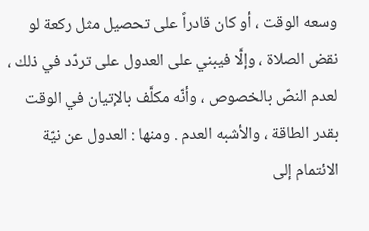وسعه الوقت ، أو كان قادراً على تحصيل مثل ركعة لو نقض الصلاة ، وإلَّا فيبني على العدول على تردّد في ذلك ، لعدم النصّ بالخصوص ، وأنّه مكلَّف بالإتيان في الوقت بقدر الطاقة ، والأشبه العدم . ومنها : العدول عن نيّة الائتمام إلى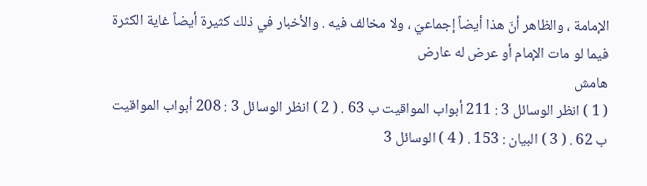الإمامة ، والظاهر أنّ هذا أيضاً إجماعيّ ، ولا مخالف فيه . والأخبار في ذلك كثيرة أيضاً غاية الكثرة فيما لو مات الإمام أو عرض له عارض
هامش
( 1 ) انظر الوسائل 3 : 211 أبواب المواقيت ب 63 . ( 2 ) انظر الوسائل 3 : 208 أبواب المواقيت ب 62 . ( 3 ) البيان : 153 . ( 4 ) الوسائل 3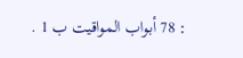: 78 أبواب المواقيت ب 1 .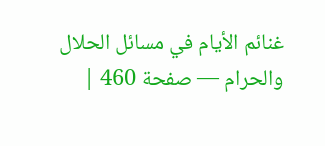غنائم الأيام في مسائل الحلال والحرام — صفحة 460 |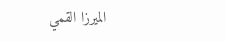الميرزا القمي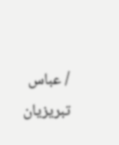/ عباس تبريزيان